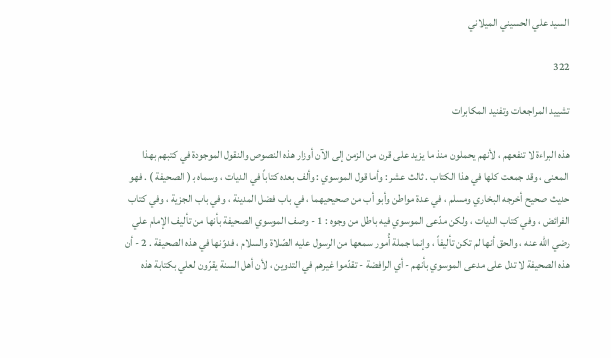السيد علي الحسيني الميلاني

322

تشييد المراجعات وتفنيد المكابرات

هذه البراءة لا تنفعهم ، لأنهم يحملون منذ ما يزيد على قرن من الزمن إلى الآن أوزار هذه النصوص والنقول الموجودة في كتبهم بهذا المعنى ، وقد جمعت كلها في هذا الكتاب . ثالث عشر : وأما قول الموسوي : وألف بعده كتاباً في الديات ، وسماه ب‍ ( الصحيفة ) . فهو حديث صحيح أخرجه البخاري ومسلم ، في عدة مواطن وأبو أب من صحيحيهما ، في باب فضل المدينة ، وفي باب الجزية ، وفي كتاب الفرائض ، وفي كتاب الديات ، ولكن مدّعى الموسوي فيه باطل من وجوه : 1 - وصف الموسوي الصحيفة بأنها من تأليف الإمام علي رضي اللّه عنه ، والحق أنها لم تكن تأليفاً ، وإنما جملة أُمور سمعها من الرسول عليه الصّلاة والسلام ، فدوّنها في هذه الصحيفة . 2 - أن هذه الصحيفة لا تدل على مدعى الموسوي بأنهم - أي الرافضة - تقدّموا غيرهم في التدوين ، لأن أهل السنة يقرّون لعلي بكتابة هذه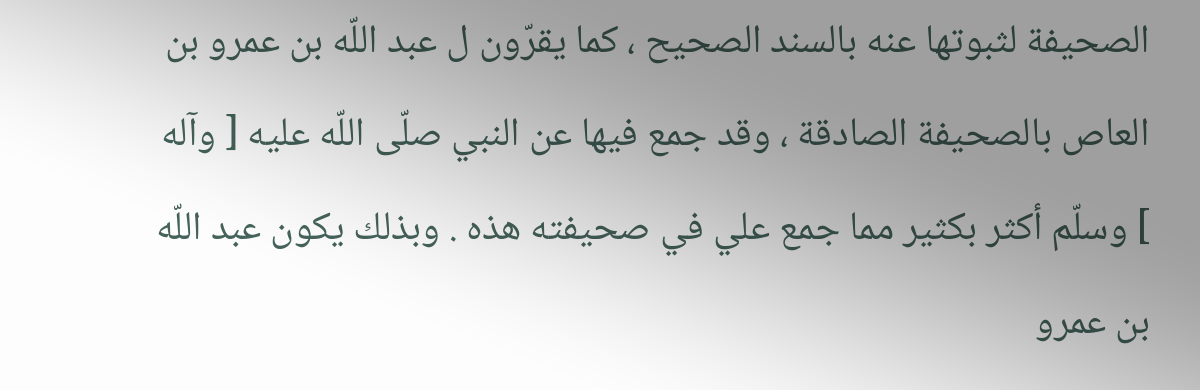الصحيفة لثبوتها عنه بالسند الصحيح ، كما يقرّون ل عبد اللّه بن عمرو بن العاص بالصحيفة الصادقة ، وقد جمع فيها عن النبي صلّى اللّه عليه [ وآله ] وسلّم أكثر بكثير مما جمع علي في صحيفته هذه . وبذلك يكون عبد اللّه بن عمرو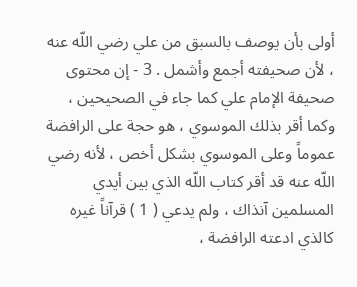أولى بأن يوصف بالسبق من علي رضي اللّه عنه ، لأن صحيفته أجمع وأشمل . 3 - إن محتوى صحيفة الإمام علي كما جاء في الصحيحين ، وكما أقر بذلك الموسوي ، هو حجة على الرافضة عموماً وعلى الموسوي بشكل أخص ، لأنه رضي اللّه عنه قد أقر كتاب اللّه الذي بين أيدي المسلمين آنذاك ، ولم يدعي ( 1 ) قرآناً غيره كالذي ادعته الرافضة ،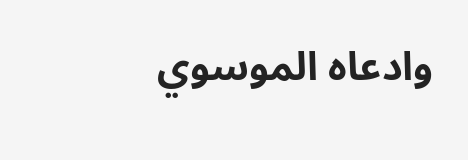وادعاه الموسوي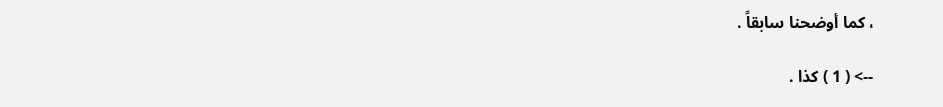، كما أوضحنا سابقاً .

--> ( 1 ) كذا .